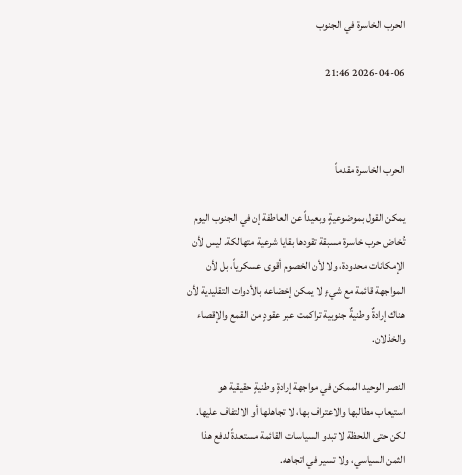الحرب الخاسرة في الجنوب

2026-04-06 21:46



الحرب الخاسرة مقدماً

يمكن القول بموضوعيةٍ وبعيداً عن العاطفة إن في الجنوب اليوم تُخاض حرب خاسرة مسبقة تقودها بقايا شرعية متهالكة. ليس لأن الإمكانات محدودة، ولا لأن الخصوم أقوى عسكرياً، بل لأن المواجهة قائمة مع شيءٍ لا يمكن إخضاعه بالأدوات التقليدية لأن هناك إرادةٌ وطنيةٌ جنوبية تراكمت عبر عقودٍ من القمع والإقصاء والخذلان.

النصر الوحيد الممكن في مواجهة إرادةٍ وطنيةٍ حقيقية هو استيعاب مطالبها والاعتراف بها، لا تجاهلها أو الالتفاف عليها. لكن حتى اللحظة لا تبدو السياسات القائمة مستعدةً لدفع هذا الثمن السياسي، ولا تسير في اتجاهه.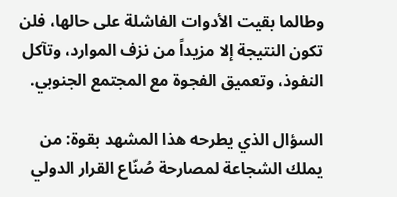وطالما بقيت الأدوات الفاشلة على حالها، فلن تكون النتيجة إلا مزيداً من نزف الموارد، وتآكل النفوذ، وتعميق الفجوة مع المجتمع الجنوبي.

السؤال الذي يطرحه هذا المشهد بقوة: من يملك الشجاعة لمصارحة صُنّاع القرار الدولي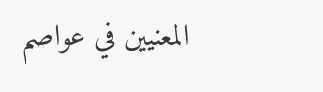المعنيين في عواصم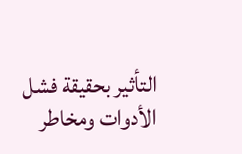التأثير بحقيقة فشل الأدوات ومخاطر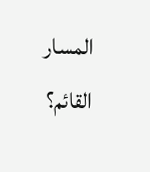المسار القائم؟